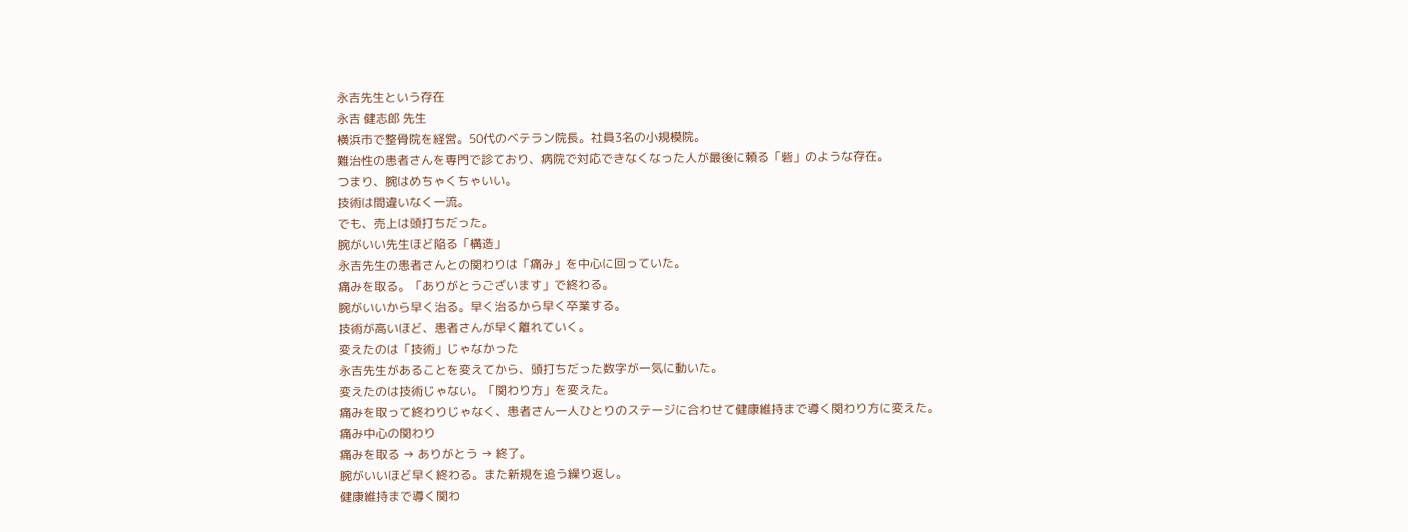永吉先生という存在
永吉 健志郎 先生
横浜市で整骨院を経営。50代のベテラン院長。社員3名の小規模院。
難治性の患者さんを専門で診ており、病院で対応できなくなった人が最後に頼る「砦」のような存在。
つまり、腕はめちゃくちゃいい。
技術は間違いなく一流。
でも、売上は頭打ちだった。
腕がいい先生ほど陥る「構造」
永吉先生の患者さんとの関わりは「痛み」を中心に回っていた。
痛みを取る。「ありがとうございます」で終わる。
腕がいいから早く治る。早く治るから早く卒業する。
技術が高いほど、患者さんが早く離れていく。
変えたのは「技術」じゃなかった
永吉先生があることを変えてから、頭打ちだった数字が一気に動いた。
変えたのは技術じゃない。「関わり方」を変えた。
痛みを取って終わりじゃなく、患者さん一人ひとりのステージに合わせて健康維持まで導く関わり方に変えた。
痛み中心の関わり
痛みを取る → ありがとう → 終了。
腕がいいほど早く終わる。また新規を追う繰り返し。
健康維持まで導く関わ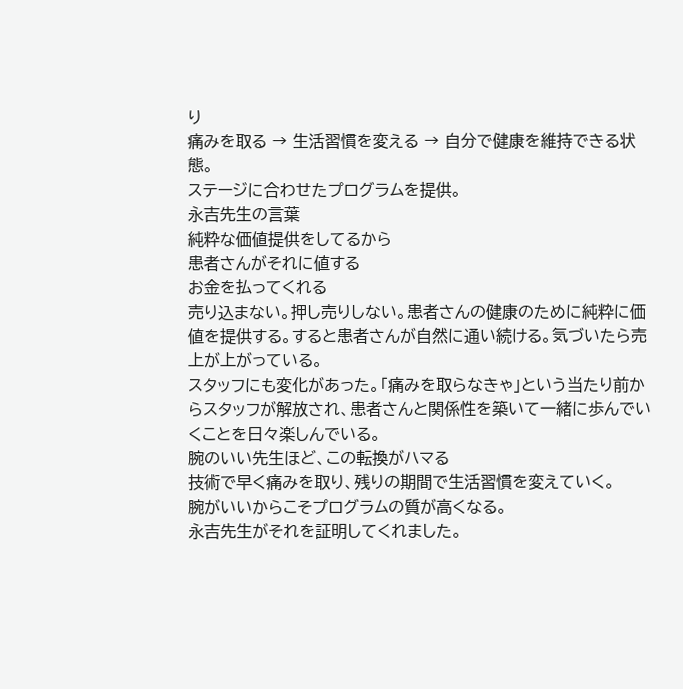り
痛みを取る → 生活習慣を変える → 自分で健康を維持できる状態。
ステージに合わせたプログラムを提供。
永吉先生の言葉
純粋な価値提供をしてるから
患者さんがそれに値する
お金を払ってくれる
売り込まない。押し売りしない。患者さんの健康のために純粋に価値を提供する。すると患者さんが自然に通い続ける。気づいたら売上が上がっている。
スタッフにも変化があった。「痛みを取らなきゃ」という当たり前からスタッフが解放され、患者さんと関係性を築いて一緒に歩んでいくことを日々楽しんでいる。
腕のいい先生ほど、この転換がハマる
技術で早く痛みを取り、残りの期間で生活習慣を変えていく。
腕がいいからこそプログラムの質が高くなる。
永吉先生がそれを証明してくれました。